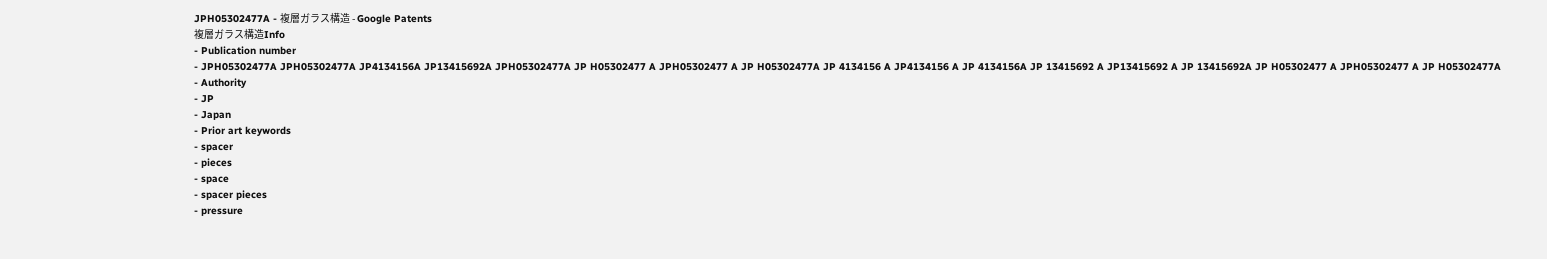JPH05302477A - 複層ガラス構造 - Google Patents
複層ガラス構造Info
- Publication number
- JPH05302477A JPH05302477A JP4134156A JP13415692A JPH05302477A JP H05302477 A JPH05302477 A JP H05302477A JP 4134156 A JP4134156 A JP 4134156A JP 13415692 A JP13415692 A JP 13415692A JP H05302477 A JPH05302477 A JP H05302477A
- Authority
- JP
- Japan
- Prior art keywords
- spacer
- pieces
- space
- spacer pieces
- pressure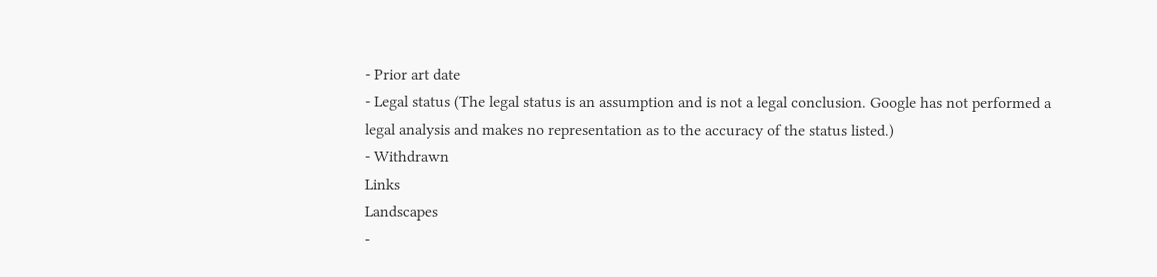- Prior art date
- Legal status (The legal status is an assumption and is not a legal conclusion. Google has not performed a legal analysis and makes no representation as to the accuracy of the status listed.)
- Withdrawn
Links
Landscapes
-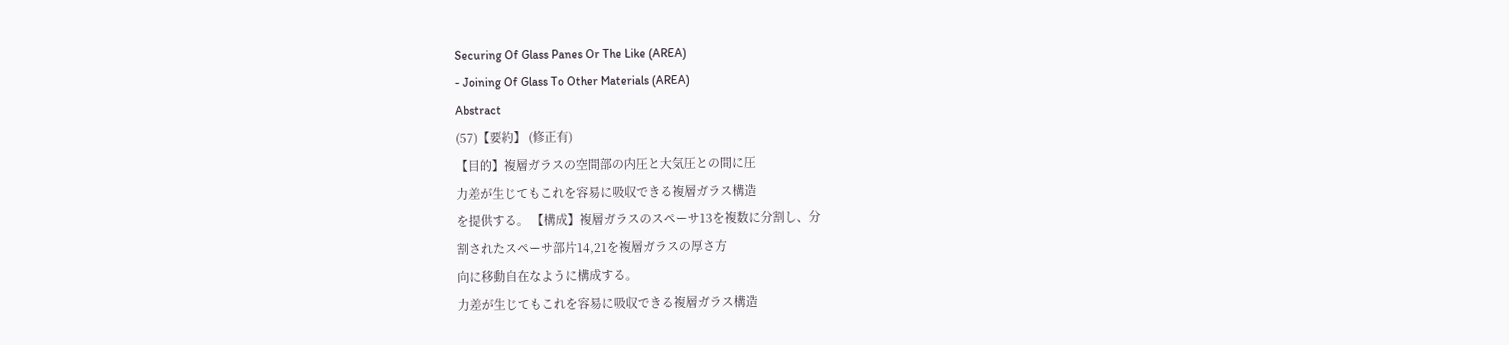Securing Of Glass Panes Or The Like (AREA)
- Joining Of Glass To Other Materials (AREA)
Abstract
(57)【要約】 (修正有)
【目的】複層ガラスの空間部の内圧と大気圧との間に圧
力差が生じてもこれを容易に吸収できる複層ガラス構造
を提供する。 【構成】複層ガラスのスペーサ13を複数に分割し、分
割されたスペーサ部片14,21を複層ガラスの厚さ方
向に移動自在なように構成する。
力差が生じてもこれを容易に吸収できる複層ガラス構造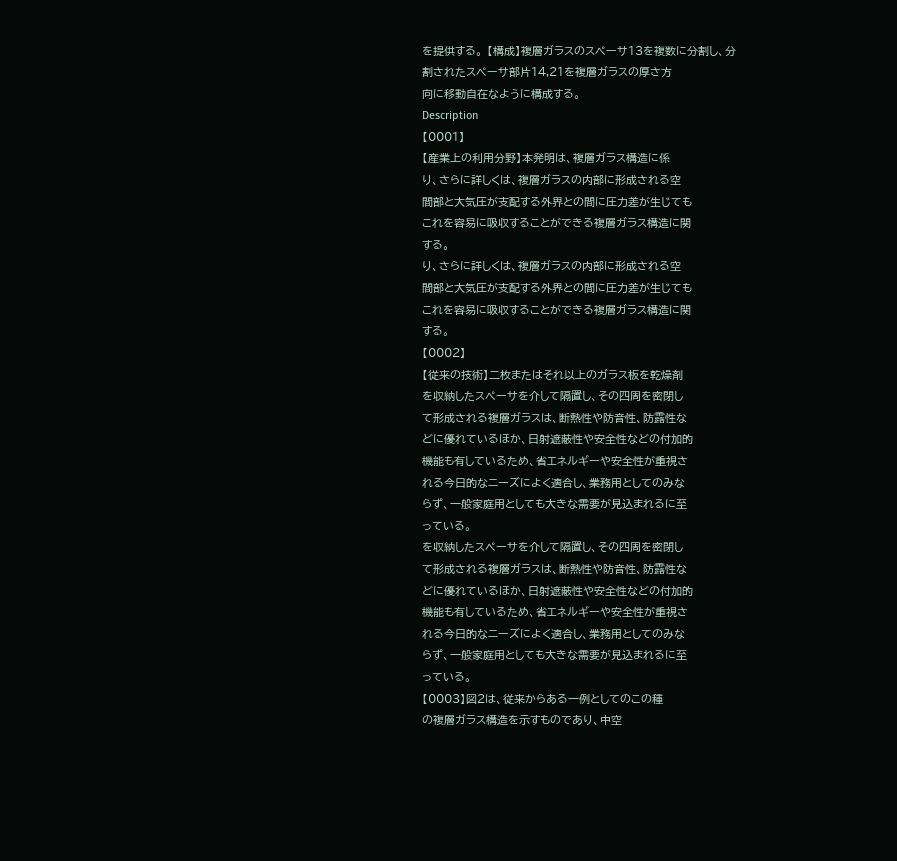を提供する。 【構成】複層ガラスのスペーサ13を複数に分割し、分
割されたスペーサ部片14,21を複層ガラスの厚さ方
向に移動自在なように構成する。
Description
【0001】
【産業上の利用分野】本発明は、複層ガラス構造に係
り、さらに詳しくは、複層ガラスの内部に形成される空
間部と大気圧が支配する外界との間に圧力差が生じても
これを容易に吸収することができる複層ガラス構造に関
する。
り、さらに詳しくは、複層ガラスの内部に形成される空
間部と大気圧が支配する外界との間に圧力差が生じても
これを容易に吸収することができる複層ガラス構造に関
する。
【0002】
【従来の技術】二枚またはそれ以上のガラス板を乾燥剤
を収納したスペーサを介して隔置し、その四周を密閉し
て形成される複層ガラスは、断熱性や防音性、防露性な
どに優れているほか、日射遮蔽性や安全性などの付加的
機能も有しているため、省エネルギーや安全性が重視さ
れる今日的なニーズによく適合し、業務用としてのみな
らず、一般家庭用としても大きな需要が見込まれるに至
っている。
を収納したスペーサを介して隔置し、その四周を密閉し
て形成される複層ガラスは、断熱性や防音性、防露性な
どに優れているほか、日射遮蔽性や安全性などの付加的
機能も有しているため、省エネルギーや安全性が重視さ
れる今日的なニーズによく適合し、業務用としてのみな
らず、一般家庭用としても大きな需要が見込まれるに至
っている。
【0003】図2は、従来からある一例としてのこの種
の複層ガラス構造を示すものであり、中空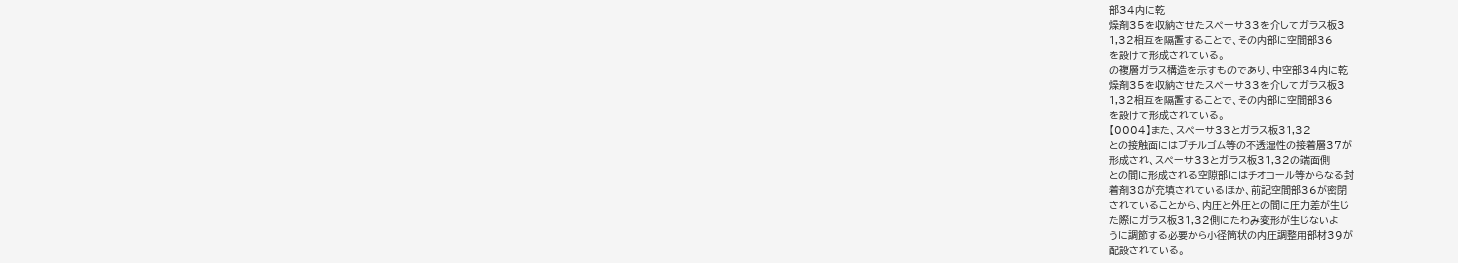部34内に乾
燥剤35を収納させたスペーサ33を介してガラス板3
1,32相互を隔置することで、その内部に空間部36
を設けて形成されている。
の複層ガラス構造を示すものであり、中空部34内に乾
燥剤35を収納させたスペーサ33を介してガラス板3
1,32相互を隔置することで、その内部に空間部36
を設けて形成されている。
【0004】また、スペーサ33とガラス板31,32
との接触面にはブチルゴム等の不透湿性の接着層37が
形成され、スペーサ33とガラス板31,32の端面側
との間に形成される空隙部にはチオコール等からなる封
着剤38が充填されているほか、前記空間部36が密閉
されていることから、内圧と外圧との間に圧力差が生じ
た際にガラス板31,32側にたわみ変形が生じないよ
うに調節する必要から小径筒状の内圧調整用部材39が
配設されている。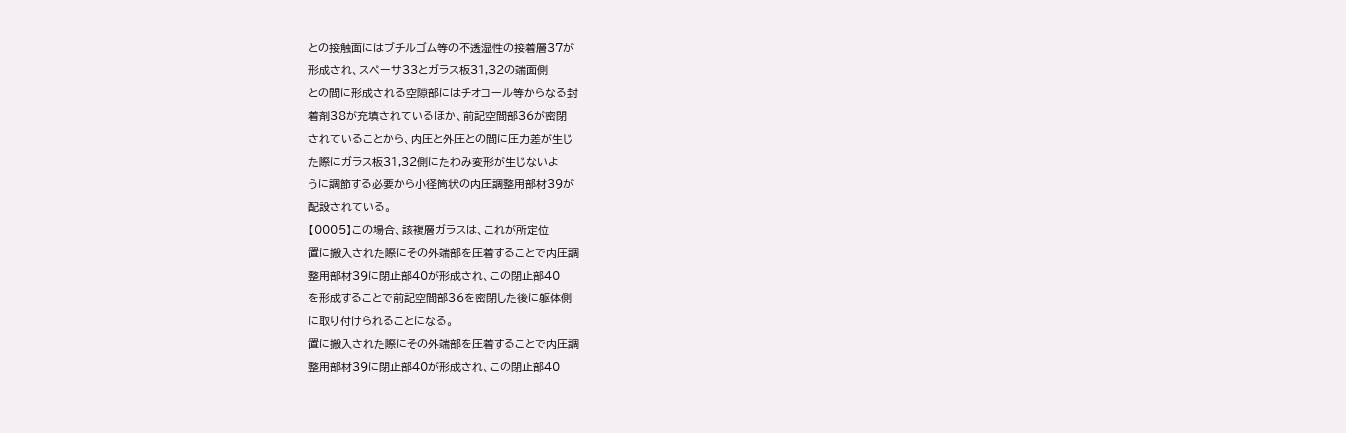との接触面にはブチルゴム等の不透湿性の接着層37が
形成され、スペーサ33とガラス板31,32の端面側
との間に形成される空隙部にはチオコール等からなる封
着剤38が充填されているほか、前記空間部36が密閉
されていることから、内圧と外圧との間に圧力差が生じ
た際にガラス板31,32側にたわみ変形が生じないよ
うに調節する必要から小径筒状の内圧調整用部材39が
配設されている。
【0005】この場合、該複層ガラスは、これが所定位
置に搬入された際にその外端部を圧着することで内圧調
整用部材39に閉止部40が形成され、この閉止部40
を形成することで前記空間部36を密閉した後に躯体側
に取り付けられることになる。
置に搬入された際にその外端部を圧着することで内圧調
整用部材39に閉止部40が形成され、この閉止部40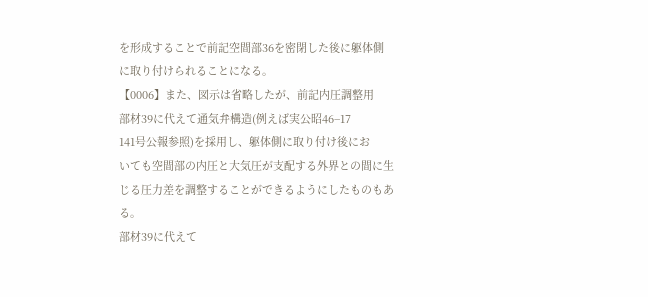を形成することで前記空間部36を密閉した後に躯体側
に取り付けられることになる。
【0006】また、図示は省略したが、前記内圧調整用
部材39に代えて通気弁構造(例えば実公昭46−17
141号公報参照)を採用し、躯体側に取り付け後にお
いても空間部の内圧と大気圧が支配する外界との間に生
じる圧力差を調整することができるようにしたものもあ
る。
部材39に代えて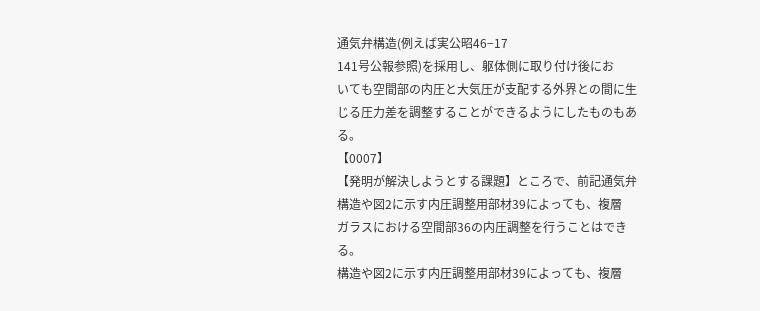通気弁構造(例えば実公昭46−17
141号公報参照)を採用し、躯体側に取り付け後にお
いても空間部の内圧と大気圧が支配する外界との間に生
じる圧力差を調整することができるようにしたものもあ
る。
【0007】
【発明が解決しようとする課題】ところで、前記通気弁
構造や図2に示す内圧調整用部材39によっても、複層
ガラスにおける空間部36の内圧調整を行うことはでき
る。
構造や図2に示す内圧調整用部材39によっても、複層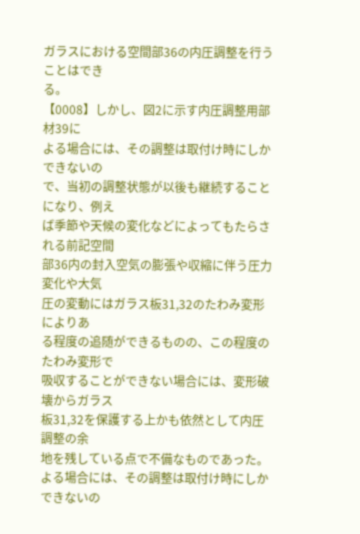ガラスにおける空間部36の内圧調整を行うことはでき
る。
【0008】しかし、図2に示す内圧調整用部材39に
よる場合には、その調整は取付け時にしかできないの
で、当初の調整状態が以後も継続することになり、例え
ば季節や天候の変化などによってもたらされる前記空間
部36内の封入空気の膨張や収縮に伴う圧力変化や大気
圧の変動にはガラス板31,32のたわみ変形によりあ
る程度の追随ができるものの、この程度のたわみ変形で
吸収することができない場合には、変形破壊からガラス
板31,32を保護する上かも依然として内圧調整の余
地を残している点で不備なものであった。
よる場合には、その調整は取付け時にしかできないの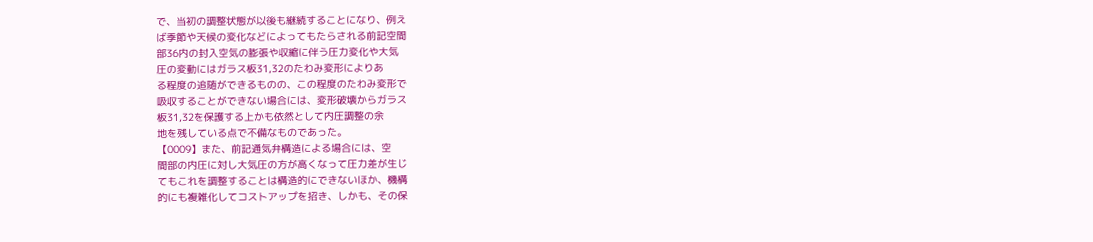で、当初の調整状態が以後も継続することになり、例え
ば季節や天候の変化などによってもたらされる前記空間
部36内の封入空気の膨張や収縮に伴う圧力変化や大気
圧の変動にはガラス板31,32のたわみ変形によりあ
る程度の追随ができるものの、この程度のたわみ変形で
吸収することができない場合には、変形破壊からガラス
板31,32を保護する上かも依然として内圧調整の余
地を残している点で不備なものであった。
【0009】また、前記通気弁構造による場合には、空
間部の内圧に対し大気圧の方が高くなって圧力差が生じ
てもこれを調整することは構造的にできないほか、機構
的にも複雑化してコストアップを招き、しかも、その保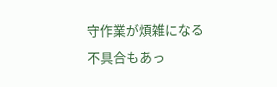守作業が煩雑になる不具合もあっ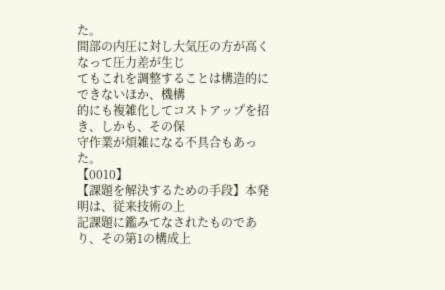た。
間部の内圧に対し大気圧の方が高くなって圧力差が生じ
てもこれを調整することは構造的にできないほか、機構
的にも複雑化してコストアップを招き、しかも、その保
守作業が煩雑になる不具合もあった。
【0010】
【課題を解決するための手段】本発明は、従来技術の上
記課題に鑑みてなされたものであり、その第1の構成上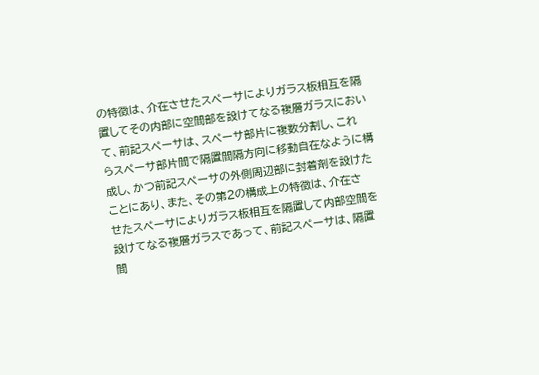の特徴は、介在させたスペーサによりガラス板相互を隔
置してその内部に空間部を設けてなる複層ガラスにおい
て、前記スペーサは、スペーサ部片に複数分割し、これ
らスペーサ部片間で隔置間隔方向に移動自在なように構
成し、かつ前記スペーサの外側周辺部に封着剤を設けた
ことにあり、また、その第2の構成上の特徴は、介在さ
せたスペーサによりガラス板相互を隔置して内部空間を
設けてなる複層ガラスであって、前記スペーサは、隔置
間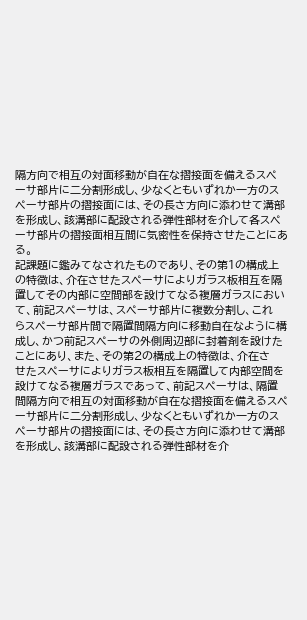隔方向で相互の対面移動が自在な摺接面を備えるスペ
ーサ部片に二分割形成し、少なくともいずれか一方のス
ペーサ部片の摺接面には、その長さ方向に添わせて溝部
を形成し、該溝部に配設される弾性部材を介して各スペ
ーサ部片の摺接面相互間に気密性を保持させたことにあ
る。
記課題に鑑みてなされたものであり、その第1の構成上
の特徴は、介在させたスペーサによりガラス板相互を隔
置してその内部に空間部を設けてなる複層ガラスにおい
て、前記スペーサは、スペーサ部片に複数分割し、これ
らスペーサ部片間で隔置間隔方向に移動自在なように構
成し、かつ前記スペーサの外側周辺部に封着剤を設けた
ことにあり、また、その第2の構成上の特徴は、介在さ
せたスペーサによりガラス板相互を隔置して内部空間を
設けてなる複層ガラスであって、前記スペーサは、隔置
間隔方向で相互の対面移動が自在な摺接面を備えるスペ
ーサ部片に二分割形成し、少なくともいずれか一方のス
ペーサ部片の摺接面には、その長さ方向に添わせて溝部
を形成し、該溝部に配設される弾性部材を介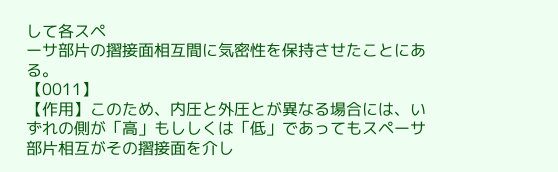して各スペ
ーサ部片の摺接面相互間に気密性を保持させたことにあ
る。
【0011】
【作用】このため、内圧と外圧とが異なる場合には、い
ずれの側が「高」もししくは「低」であってもスペーサ
部片相互がその摺接面を介し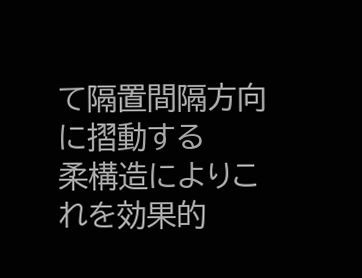て隔置間隔方向に摺動する
柔構造によりこれを効果的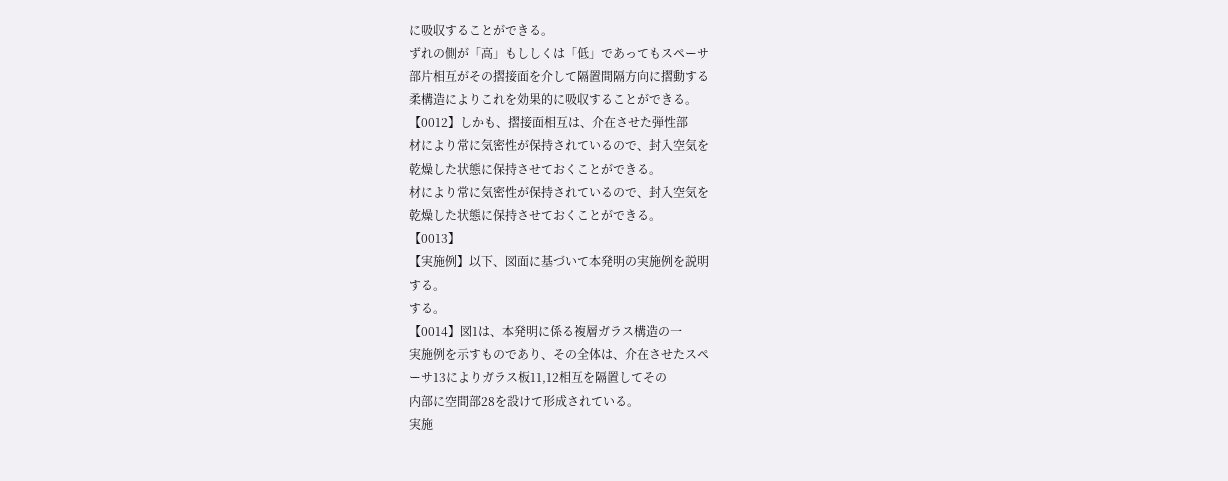に吸収することができる。
ずれの側が「高」もししくは「低」であってもスペーサ
部片相互がその摺接面を介して隔置間隔方向に摺動する
柔構造によりこれを効果的に吸収することができる。
【0012】しかも、摺接面相互は、介在させた弾性部
材により常に気密性が保持されているので、封入空気を
乾燥した状態に保持させておくことができる。
材により常に気密性が保持されているので、封入空気を
乾燥した状態に保持させておくことができる。
【0013】
【実施例】以下、図面に基づいて本発明の実施例を説明
する。
する。
【0014】図1は、本発明に係る複層ガラス構造の一
実施例を示すものであり、その全体は、介在させたスペ
ーサ13によりガラス板11,12相互を隔置してその
内部に空間部28を設けて形成されている。
実施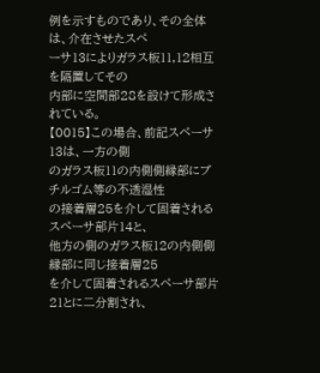例を示すものであり、その全体は、介在させたスペ
ーサ13によりガラス板11,12相互を隔置してその
内部に空間部28を設けて形成されている。
【0015】この場合、前記スペーサ13は、一方の側
のガラス板11の内側側縁部にブチルゴム等の不透湿性
の接着層25を介して固着されるスペーサ部片14と、
他方の側のガラス板12の内側側縁部に同じ接着層25
を介して固着されるスペーサ部片21とに二分割され、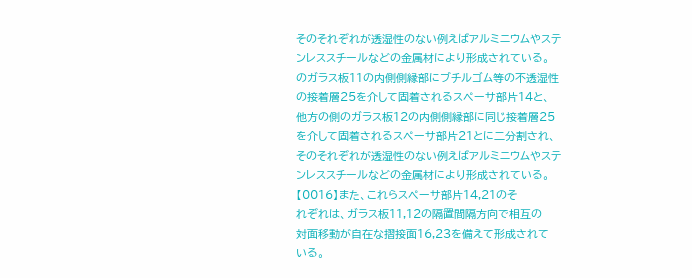そのそれぞれが透湿性のない例えばアルミニウムやステ
ンレススチールなどの金属材により形成されている。
のガラス板11の内側側縁部にブチルゴム等の不透湿性
の接着層25を介して固着されるスペーサ部片14と、
他方の側のガラス板12の内側側縁部に同じ接着層25
を介して固着されるスペーサ部片21とに二分割され、
そのそれぞれが透湿性のない例えばアルミニウムやステ
ンレススチールなどの金属材により形成されている。
【0016】また、これらスペーサ部片14,21のそ
れぞれは、ガラス板11,12の隔置間隔方向で相互の
対面移動が自在な摺接面16,23を備えて形成されて
いる。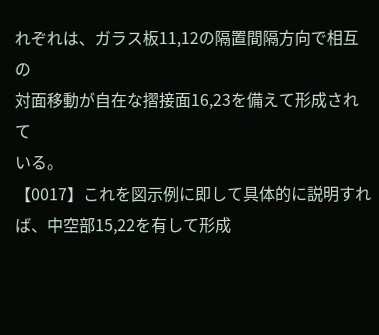れぞれは、ガラス板11,12の隔置間隔方向で相互の
対面移動が自在な摺接面16,23を備えて形成されて
いる。
【0017】これを図示例に即して具体的に説明すれ
ば、中空部15,22を有して形成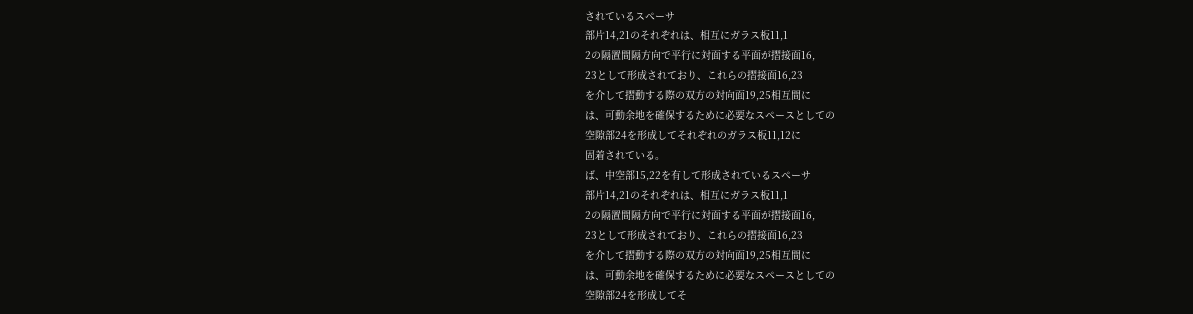されているスペーサ
部片14,21のそれぞれは、相互にガラス板11,1
2の隔置間隔方向で平行に対面する平面が摺接面16,
23として形成されており、これらの摺接面16,23
を介して摺動する際の双方の対向面19,25相互間に
は、可動余地を確保するために必要なスペースとしての
空隙部24を形成してそれぞれのガラス板11,12に
固着されている。
ば、中空部15,22を有して形成されているスペーサ
部片14,21のそれぞれは、相互にガラス板11,1
2の隔置間隔方向で平行に対面する平面が摺接面16,
23として形成されており、これらの摺接面16,23
を介して摺動する際の双方の対向面19,25相互間に
は、可動余地を確保するために必要なスペースとしての
空隙部24を形成してそ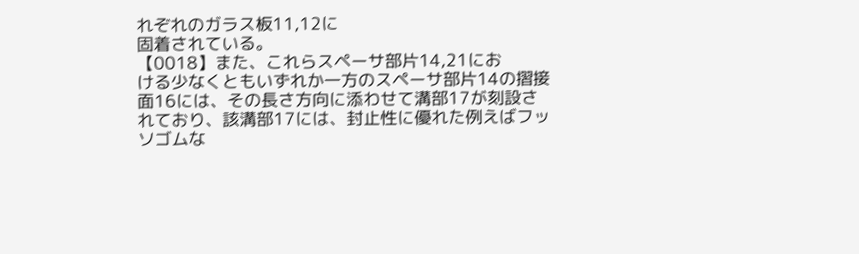れぞれのガラス板11,12に
固着されている。
【0018】また、これらスペーサ部片14,21にお
ける少なくともいずれか一方のスペーサ部片14の摺接
面16には、その長さ方向に添わせて溝部17が刻設さ
れており、該溝部17には、封止性に優れた例えばフッ
ソゴムな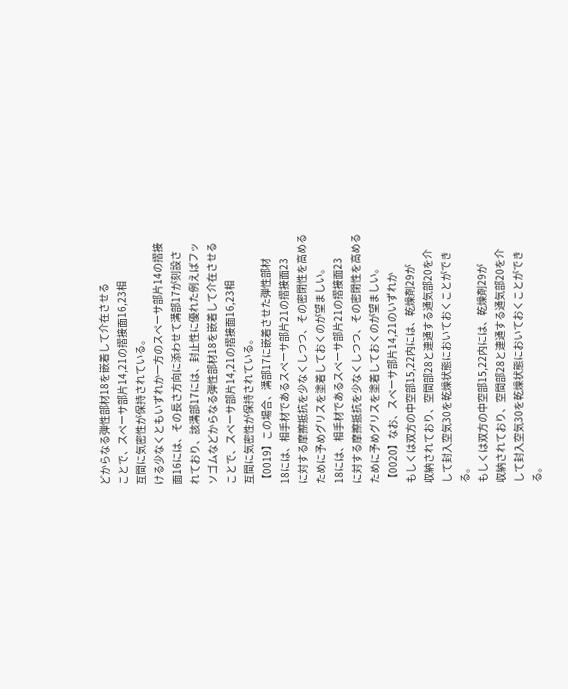どからなる弾性部材18を嵌着して介在させる
ことで、スペーサ部片14,21の摺接面16,23相
互間に気密性が保持されている。
ける少なくともいずれか一方のスペーサ部片14の摺接
面16には、その長さ方向に添わせて溝部17が刻設さ
れており、該溝部17には、封止性に優れた例えばフッ
ソゴムなどからなる弾性部材18を嵌着して介在させる
ことで、スペーサ部片14,21の摺接面16,23相
互間に気密性が保持されている。
【0019】この場合、溝部17に嵌着させた弾性部材
18には、相手材であるスペーサ部片21の摺接面23
に対する摩擦抵抗を少なくしつつ、その密閉性を高める
ために予めグリスを塗着しておくのが望ましい。
18には、相手材であるスペーサ部片21の摺接面23
に対する摩擦抵抗を少なくしつつ、その密閉性を高める
ために予めグリスを塗着しておくのが望ましい。
【0020】なお、スペーサ部片14,21のいずれか
もしくは双方の中空部15,22内には、乾燥剤29が
収納されており、空間部28と連通する通気部20を介
して封入空気30を乾燥状態においておくことができ
る。
もしくは双方の中空部15,22内には、乾燥剤29が
収納されており、空間部28と連通する通気部20を介
して封入空気30を乾燥状態においておくことができ
る。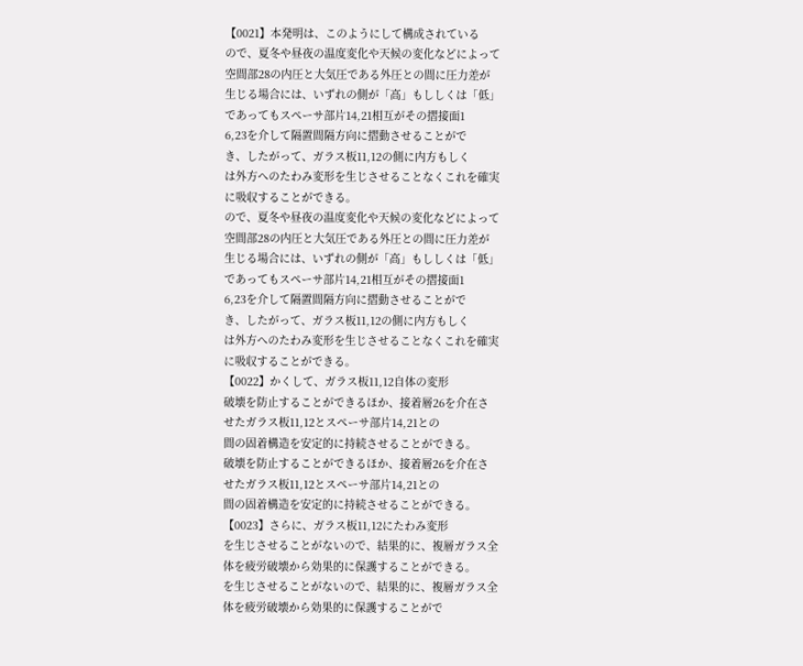【0021】本発明は、このようにして構成されている
ので、夏冬や昼夜の温度変化や天候の変化などによって
空間部28の内圧と大気圧である外圧との間に圧力差が
生じる場合には、いずれの側が「高」もししくは「低」
であってもスペーサ部片14,21相互がその摺接面1
6,23を介して隔置間隔方向に摺動させることがで
き、したがって、ガラス板11,12の側に内方もしく
は外方へのたわみ変形を生じさせることなくこれを確実
に吸収することができる。
ので、夏冬や昼夜の温度変化や天候の変化などによって
空間部28の内圧と大気圧である外圧との間に圧力差が
生じる場合には、いずれの側が「高」もししくは「低」
であってもスペーサ部片14,21相互がその摺接面1
6,23を介して隔置間隔方向に摺動させることがで
き、したがって、ガラス板11,12の側に内方もしく
は外方へのたわみ変形を生じさせることなくこれを確実
に吸収することができる。
【0022】かくして、ガラス板11,12自体の変形
破壊を防止することができるほか、接着層26を介在さ
せたガラス板11,12とスペーサ部片14,21との
間の固着構造を安定的に持続させることができる。
破壊を防止することができるほか、接着層26を介在さ
せたガラス板11,12とスペーサ部片14,21との
間の固着構造を安定的に持続させることができる。
【0023】さらに、ガラス板11,12にたわみ変形
を生じさせることがないので、結果的に、複層ガラス全
体を疲労破壊から効果的に保護することができる。
を生じさせることがないので、結果的に、複層ガラス全
体を疲労破壊から効果的に保護することがで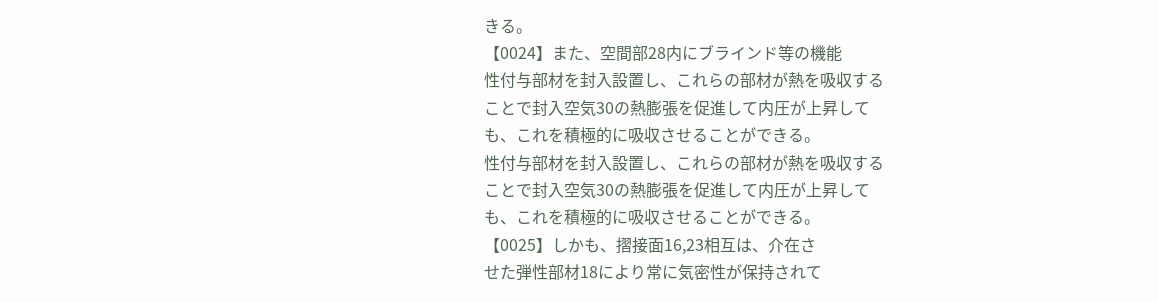きる。
【0024】また、空間部28内にブラインド等の機能
性付与部材を封入設置し、これらの部材が熱を吸収する
ことで封入空気30の熱膨張を促進して内圧が上昇して
も、これを積極的に吸収させることができる。
性付与部材を封入設置し、これらの部材が熱を吸収する
ことで封入空気30の熱膨張を促進して内圧が上昇して
も、これを積極的に吸収させることができる。
【0025】しかも、摺接面16,23相互は、介在さ
せた弾性部材18により常に気密性が保持されて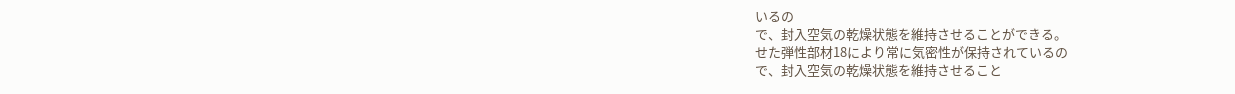いるの
で、封入空気の乾燥状態を維持させることができる。
せた弾性部材18により常に気密性が保持されているの
で、封入空気の乾燥状態を維持させること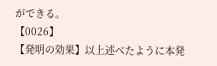ができる。
【0026】
【発明の効果】以上述べたように本発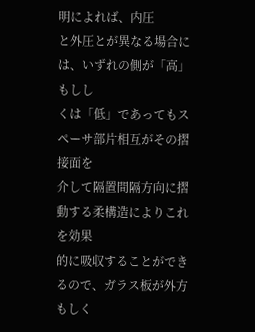明によれば、内圧
と外圧とが異なる場合には、いずれの側が「高」もしし
くは「低」であってもスペーサ部片相互がその摺接面を
介して隔置間隔方向に摺動する柔構造によりこれを効果
的に吸収することができるので、ガラス板が外方もしく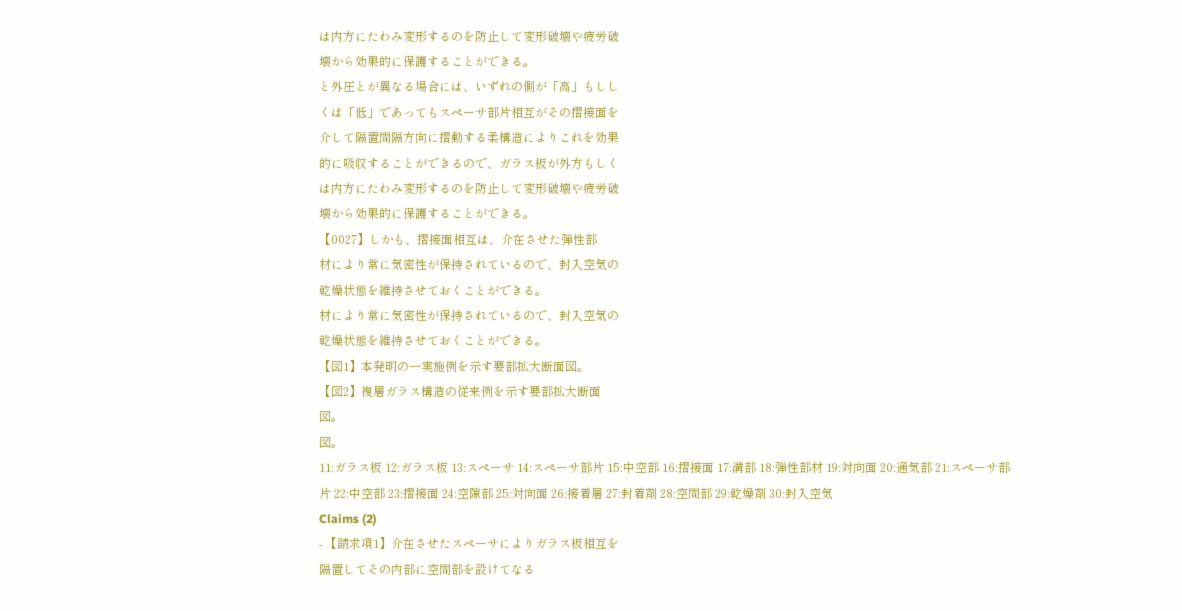は内方にたわみ変形するのを防止して変形破壊や疲労破
壊から効果的に保護することができる。
と外圧とが異なる場合には、いずれの側が「高」もしし
くは「低」であってもスペーサ部片相互がその摺接面を
介して隔置間隔方向に摺動する柔構造によりこれを効果
的に吸収することができるので、ガラス板が外方もしく
は内方にたわみ変形するのを防止して変形破壊や疲労破
壊から効果的に保護することができる。
【0027】しかも、摺接面相互は、介在させた弾性部
材により常に気密性が保持されているので、封入空気の
乾燥状態を維持させておくことができる。
材により常に気密性が保持されているので、封入空気の
乾燥状態を維持させておくことができる。
【図1】本発明の一実施例を示す要部拡大断面図。
【図2】複層ガラス構造の従来例を示す要部拡大断面
図。
図。
11:ガラス板 12:ガラス板 13:スペーサ 14:スペーサ部片 15:中空部 16:摺接面 17:溝部 18:弾性部材 19:対向面 20:通気部 21:スペーサ部片 22:中空部 23:摺接面 24:空隙部 25:対向面 26:接着層 27:封着剤 28:空間部 29:乾燥剤 30:封入空気
Claims (2)
- 【請求項1】介在させたスペーサによりガラス板相互を
隔置してその内部に空間部を設けてなる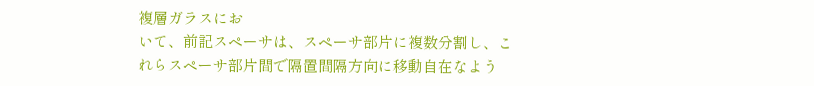複層ガラスにお
いて、前記スペーサは、スペーサ部片に複数分割し、こ
れらスペーサ部片間で隔置間隔方向に移動自在なよう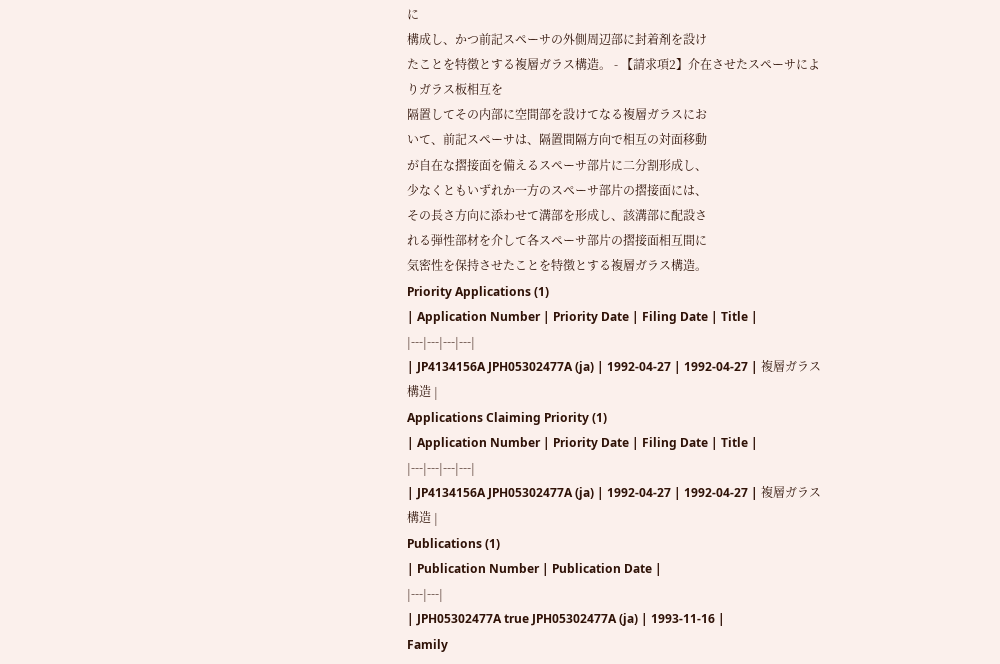に
構成し、かつ前記スペーサの外側周辺部に封着剤を設け
たことを特徴とする複層ガラス構造。 - 【請求項2】介在させたスペーサによりガラス板相互を
隔置してその内部に空間部を設けてなる複層ガラスにお
いて、前記スペーサは、隔置間隔方向で相互の対面移動
が自在な摺接面を備えるスペーサ部片に二分割形成し、
少なくともいずれか一方のスペーサ部片の摺接面には、
その長さ方向に添わせて溝部を形成し、該溝部に配設さ
れる弾性部材を介して各スペーサ部片の摺接面相互間に
気密性を保持させたことを特徴とする複層ガラス構造。
Priority Applications (1)
| Application Number | Priority Date | Filing Date | Title |
|---|---|---|---|
| JP4134156A JPH05302477A (ja) | 1992-04-27 | 1992-04-27 | 複層ガラス構造 |
Applications Claiming Priority (1)
| Application Number | Priority Date | Filing Date | Title |
|---|---|---|---|
| JP4134156A JPH05302477A (ja) | 1992-04-27 | 1992-04-27 | 複層ガラス構造 |
Publications (1)
| Publication Number | Publication Date |
|---|---|
| JPH05302477A true JPH05302477A (ja) | 1993-11-16 |
Family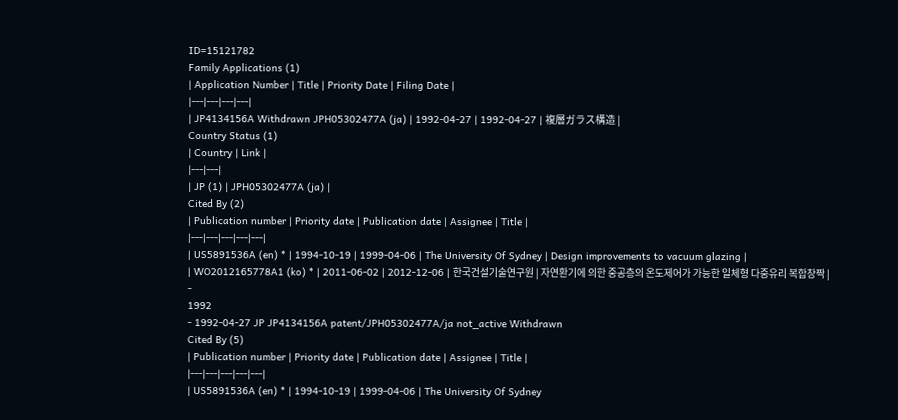ID=15121782
Family Applications (1)
| Application Number | Title | Priority Date | Filing Date |
|---|---|---|---|
| JP4134156A Withdrawn JPH05302477A (ja) | 1992-04-27 | 1992-04-27 | 複層ガラス構造 |
Country Status (1)
| Country | Link |
|---|---|
| JP (1) | JPH05302477A (ja) |
Cited By (2)
| Publication number | Priority date | Publication date | Assignee | Title |
|---|---|---|---|---|
| US5891536A (en) * | 1994-10-19 | 1999-04-06 | The University Of Sydney | Design improvements to vacuum glazing |
| WO2012165778A1 (ko) * | 2011-06-02 | 2012-12-06 | 한국건설기술연구원 | 자연환기에 의한 중공층의 온도제어가 가능한 일체형 다중유리 복합창짝 |
-
1992
- 1992-04-27 JP JP4134156A patent/JPH05302477A/ja not_active Withdrawn
Cited By (5)
| Publication number | Priority date | Publication date | Assignee | Title |
|---|---|---|---|---|
| US5891536A (en) * | 1994-10-19 | 1999-04-06 | The University Of Sydney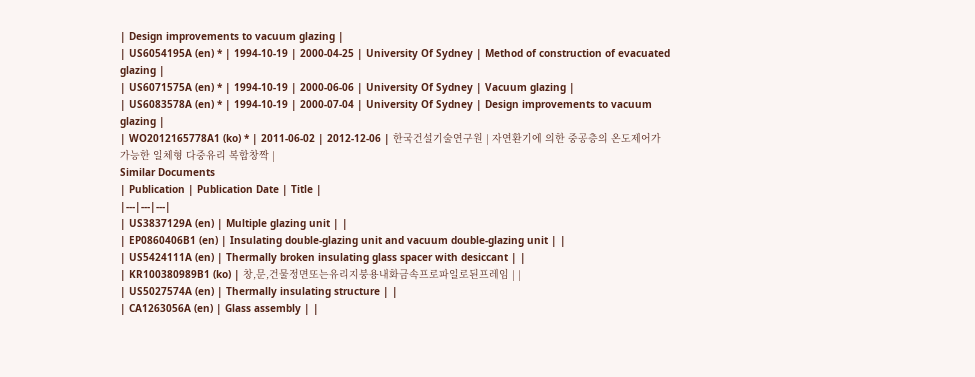| Design improvements to vacuum glazing |
| US6054195A (en) * | 1994-10-19 | 2000-04-25 | University Of Sydney | Method of construction of evacuated glazing |
| US6071575A (en) * | 1994-10-19 | 2000-06-06 | University Of Sydney | Vacuum glazing |
| US6083578A (en) * | 1994-10-19 | 2000-07-04 | University Of Sydney | Design improvements to vacuum glazing |
| WO2012165778A1 (ko) * | 2011-06-02 | 2012-12-06 | 한국건설기술연구원 | 자연환기에 의한 중공층의 온도제어가 가능한 일체형 다중유리 복합창짝 |
Similar Documents
| Publication | Publication Date | Title |
|---|---|---|
| US3837129A (en) | Multiple glazing unit | |
| EP0860406B1 (en) | Insulating double-glazing unit and vacuum double-glazing unit | |
| US5424111A (en) | Thermally broken insulating glass spacer with desiccant | |
| KR100380989B1 (ko) | 창,문,건물정면또는유리지붕용내화금속프로파일로된프레임 | |
| US5027574A (en) | Thermally insulating structure | |
| CA1263056A (en) | Glass assembly | |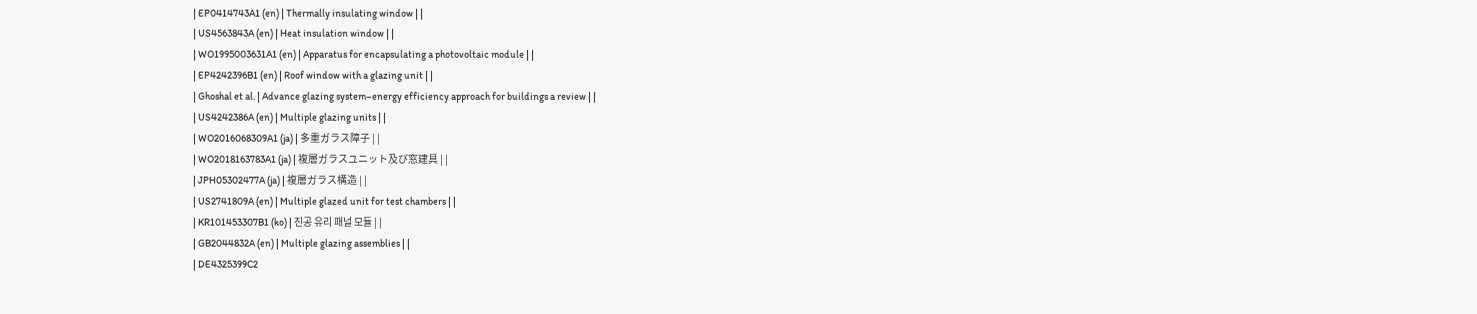| EP0414743A1 (en) | Thermally insulating window | |
| US4563843A (en) | Heat insulation window | |
| WO1995003631A1 (en) | Apparatus for encapsulating a photovoltaic module | |
| EP4242396B1 (en) | Roof window with a glazing unit | |
| Ghoshal et al. | Advance glazing system–energy efficiency approach for buildings a review | |
| US4242386A (en) | Multiple glazing units | |
| WO2016068309A1 (ja) | 多重ガラス障子 | |
| WO2018163783A1 (ja) | 複層ガラスユニット及び窓建具 | |
| JPH05302477A (ja) | 複層ガラス構造 | |
| US2741809A (en) | Multiple glazed unit for test chambers | |
| KR101453307B1 (ko) | 진공 유리 패널 모듈 | |
| GB2044832A (en) | Multiple glazing assemblies | |
| DE4325399C2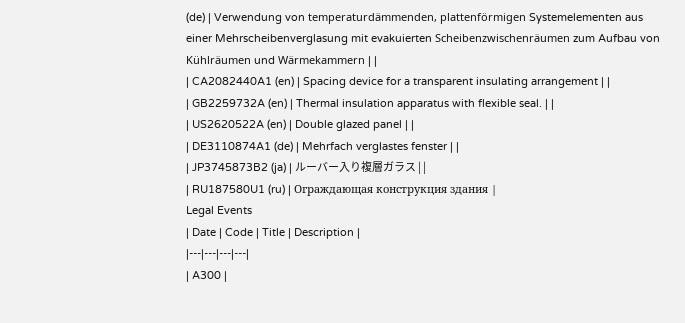(de) | Verwendung von temperaturdämmenden, plattenförmigen Systemelementen aus einer Mehrscheibenverglasung mit evakuierten Scheibenzwischenräumen zum Aufbau von Kühlräumen und Wärmekammern | |
| CA2082440A1 (en) | Spacing device for a transparent insulating arrangement | |
| GB2259732A (en) | Thermal insulation apparatus with flexible seal. | |
| US2620522A (en) | Double glazed panel | |
| DE3110874A1 (de) | Mehrfach verglastes fenster | |
| JP3745873B2 (ja) | ルーバー入り複層ガラス | |
| RU187580U1 (ru) | Ограждающая конструкция здания |
Legal Events
| Date | Code | Title | Description |
|---|---|---|---|
| A300 |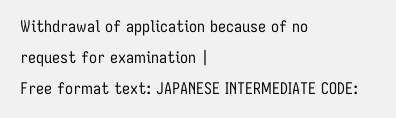Withdrawal of application because of no request for examination |
Free format text: JAPANESE INTERMEDIATE CODE: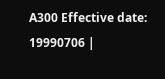A300 Effective date: 19990706 |